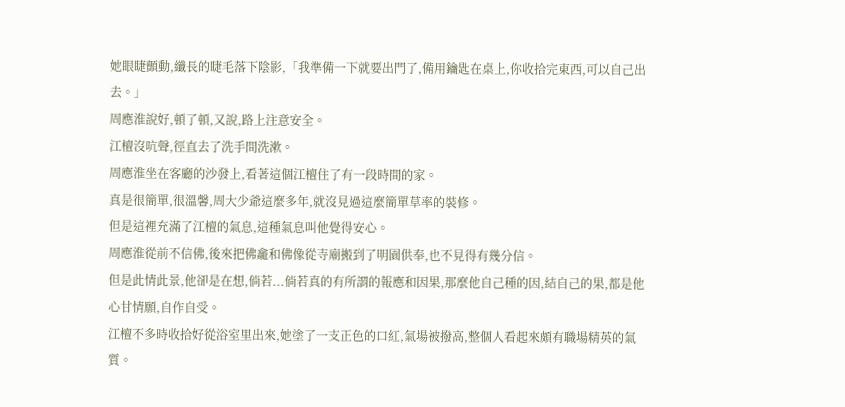她眼睫顫動,纖長的睫毛落下陰影,「我準備一下就要出門了,備用鑰匙在桌上,你收拾完東西,可以自己出去。」
周應淮說好,頓了頓,又說,路上注意安全。
江檀沒吭聲,徑直去了洗手間洗漱。
周應淮坐在客廳的沙發上,看著這個江檀住了有一段時間的家。
真是很簡單,很溫馨,周大少爺這麼多年,就沒見過這麼簡單草率的裝修。
但是這裡充滿了江檀的氣息,這種氣息叫他覺得安心。
周應淮從前不信佛,後來把佛龕和佛像從寺廟搬到了明園供奉,也不見得有幾分信。
但是此情此景,他卻是在想,倘若...倘若真的有所謂的報應和因果,那麼他自己種的因,結自己的果,都是他心甘情願,自作自受。
江檀不多時收拾好從浴室里出來,她塗了一支正色的口紅,氣場被撥高,整個人看起來頗有職場精英的氣質。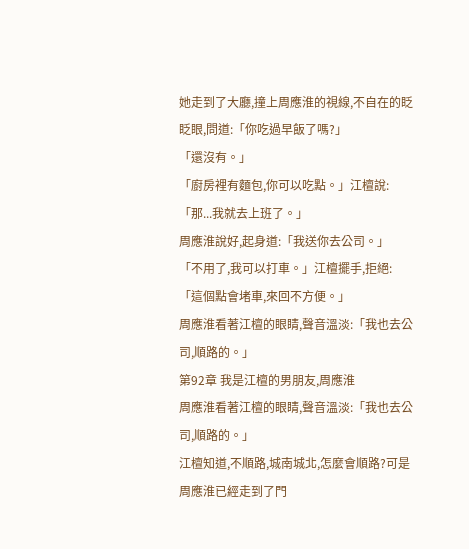她走到了大廳,撞上周應淮的視線,不自在的眨眨眼,問道:「你吃過早飯了嗎?」
「還沒有。」
「廚房裡有麵包,你可以吃點。」江檀說:「那...我就去上班了。」
周應淮說好,起身道:「我送你去公司。」
「不用了,我可以打車。」江檀擺手,拒絕:「這個點會堵車,來回不方便。」
周應淮看著江檀的眼睛,聲音溫淡:「我也去公司,順路的。」
第92章 我是江檀的男朋友,周應淮
周應淮看著江檀的眼睛,聲音溫淡:「我也去公司,順路的。」
江檀知道,不順路,城南城北,怎麼會順路?可是周應淮已經走到了門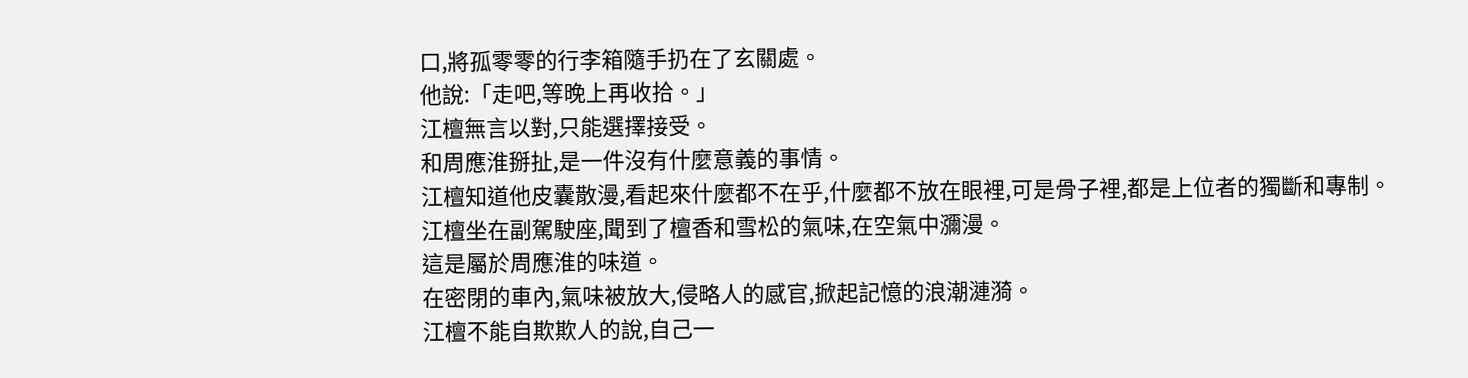口,將孤零零的行李箱隨手扔在了玄關處。
他說:「走吧,等晚上再收拾。」
江檀無言以對,只能選擇接受。
和周應淮掰扯,是一件沒有什麼意義的事情。
江檀知道他皮囊散漫,看起來什麼都不在乎,什麼都不放在眼裡,可是骨子裡,都是上位者的獨斷和專制。
江檀坐在副駕駛座,聞到了檀香和雪松的氣味,在空氣中瀰漫。
這是屬於周應淮的味道。
在密閉的車內,氣味被放大,侵略人的感官,掀起記憶的浪潮漣漪。
江檀不能自欺欺人的說,自己一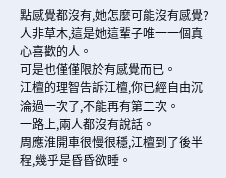點感覺都沒有,她怎麼可能沒有感覺?人非草木,這是她這輩子唯一一個真心喜歡的人。
可是也僅僅限於有感覺而已。
江檀的理智告訴江檀,你已經自由沉淪過一次了,不能再有第二次。
一路上,兩人都沒有說話。
周應淮開車很慢很穩,江檀到了後半程,幾乎是昏昏欲睡。